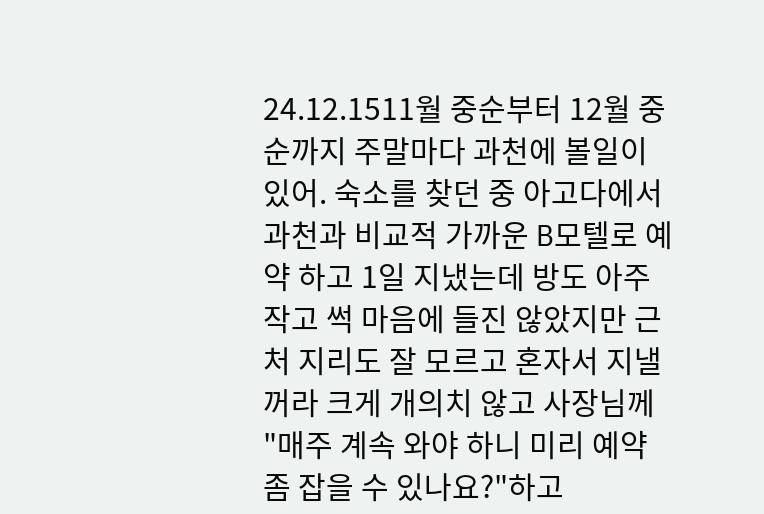24.12.1511월 중순부터 12월 중순까지 주말마다 과천에 볼일이 있어. 숙소를 찾던 중 아고다에서 과천과 비교적 가까운 B모텔로 예약 하고 1일 지냈는데 방도 아주 작고 썩 마음에 들진 않았지만 근처 지리도 잘 모르고 혼자서 지낼꺼라 크게 개의치 않고 사장님께 "매주 계속 와야 하니 미리 예약 좀 잡을 수 있나요?"하고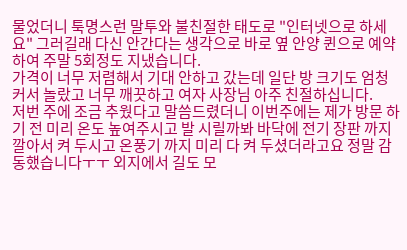물었더니 툭명스런 말투와 불친절한 태도로 "인터넷으로 하세요" 그러길래 다신 안간다는 생각으로 바로 옆 안양 퀸으로 예약하여 주말 5회정도 지냈습니다.
가격이 너무 저렴해서 기대 안하고 갔는데 일단 방 크기도 엄청 커서 놀랐고 너무 깨끗하고 여자 사장님 아주 친절하십니다.
저번 주에 조금 추웠다고 말씀드렸더니 이번주에는 제가 방문 하기 전 미리 온도 높여주시고 발 시릴까봐 바닥에 전기 장판 까지 깔아서 켜 두시고 온풍기 까지 미리 다 켜 두셨더라고요 정말 감동했습니다ㅜㅜ 외지에서 길도 모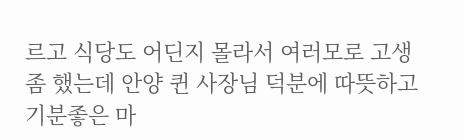르고 식당도 어딘지 몰라서 여러모로 고생 좀 했는데 안양 퀸 사장님 덕분에 따뜻하고 기분좋은 마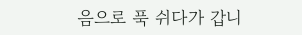음으로 푹 쉬다가 갑니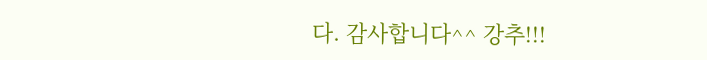다. 감사합니다^^ 강추!!!